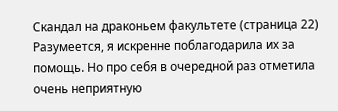Скандал на драконьем факультете (страница 22)
Разумеется, я искренне поблагодарила их за помощь. Но про себя в очередной раз отметила очень неприятную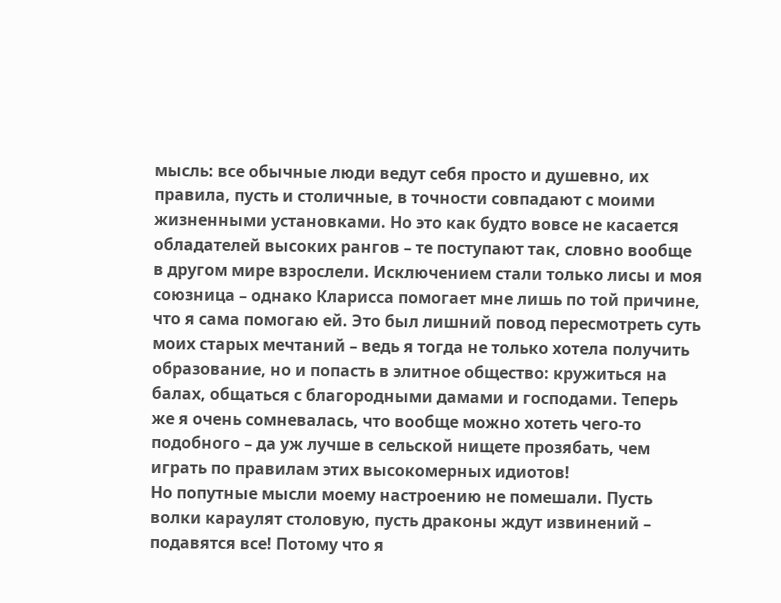мысль: все обычные люди ведут себя просто и душевно, их правила, пусть и столичные, в точности совпадают с моими жизненными установками. Но это как будто вовсе не касается обладателей высоких рангов – те поступают так, словно вообще в другом мире взрослели. Исключением стали только лисы и моя союзница – однако Кларисса помогает мне лишь по той причине, что я сама помогаю ей. Это был лишний повод пересмотреть суть моих старых мечтаний – ведь я тогда не только хотела получить образование, но и попасть в элитное общество: кружиться на балах, общаться с благородными дамами и господами. Теперь же я очень сомневалась, что вообще можно хотеть чего-то подобного – да уж лучше в сельской нищете прозябать, чем играть по правилам этих высокомерных идиотов!
Но попутные мысли моему настроению не помешали. Пусть волки караулят столовую, пусть драконы ждут извинений – подавятся все! Потому что я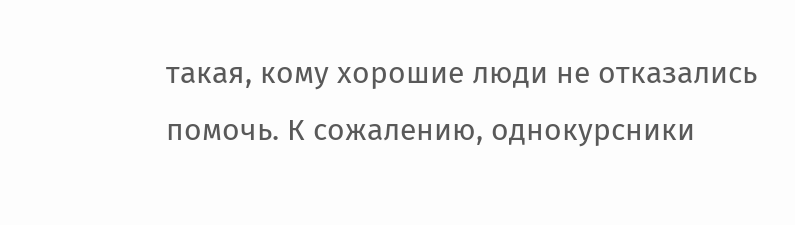такая, кому хорошие люди не отказались помочь. К сожалению, однокурсники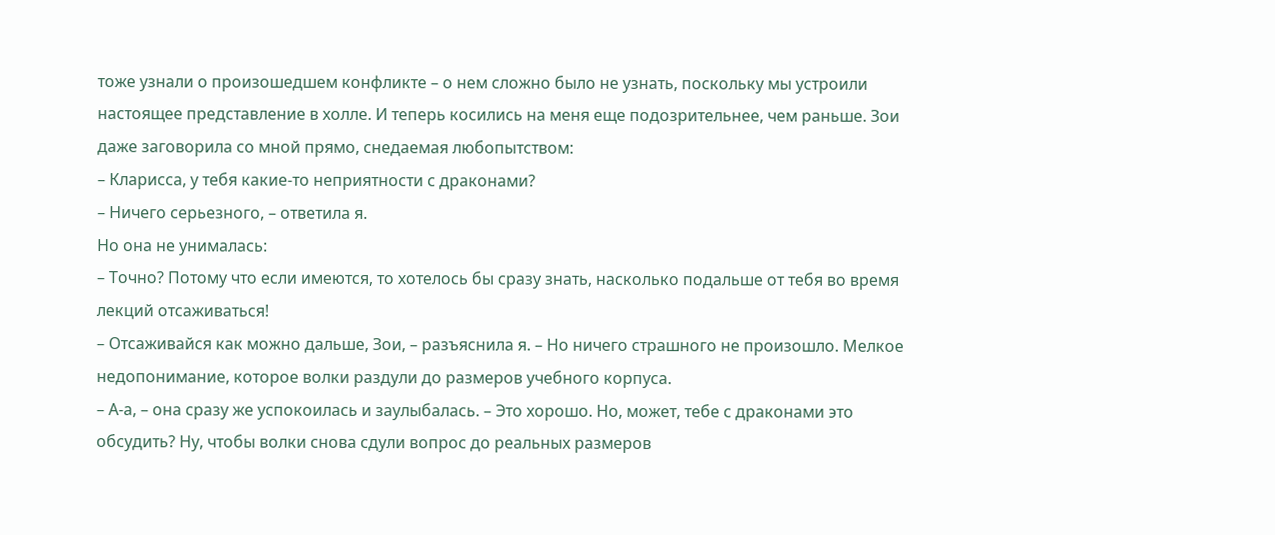тоже узнали о произошедшем конфликте – о нем сложно было не узнать, поскольку мы устроили настоящее представление в холле. И теперь косились на меня еще подозрительнее, чем раньше. Зои даже заговорила со мной прямо, снедаемая любопытством:
– Кларисса, у тебя какие-то неприятности с драконами?
– Ничего серьезного, – ответила я.
Но она не унималась:
– Точно? Потому что если имеются, то хотелось бы сразу знать, насколько подальше от тебя во время лекций отсаживаться!
– Отсаживайся как можно дальше, Зои, – разъяснила я. – Но ничего страшного не произошло. Мелкое недопонимание, которое волки раздули до размеров учебного корпуса.
– А-а, – она сразу же успокоилась и заулыбалась. – Это хорошо. Но, может, тебе с драконами это обсудить? Ну, чтобы волки снова сдули вопрос до реальных размеров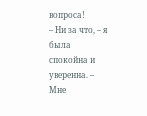вопроса!
– Ни за что, – я была спокойна и уверенна. – Мне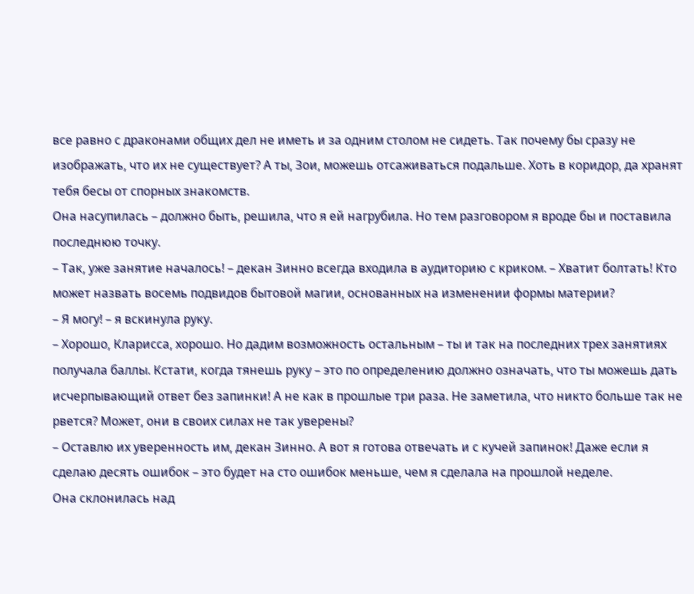все равно с драконами общих дел не иметь и за одним столом не сидеть. Так почему бы сразу не изображать, что их не существует? А ты, Зои, можешь отсаживаться подальше. Хоть в коридор, да хранят тебя бесы от спорных знакомств.
Она насупилась – должно быть, решила, что я ей нагрубила. Но тем разговором я вроде бы и поставила последнюю точку.
– Так, уже занятие началось! – декан Зинно всегда входила в аудиторию с криком. – Хватит болтать! Кто может назвать восемь подвидов бытовой магии, основанных на изменении формы материи?
– Я могу! – я вскинула руку.
– Хорошо, Кларисса, хорошо. Но дадим возможность остальным – ты и так на последних трех занятиях получала баллы. Кстати, когда тянешь руку – это по определению должно означать, что ты можешь дать исчерпывающий ответ без запинки! А не как в прошлые три раза. Не заметила, что никто больше так не рвется? Может, они в своих силах не так уверены?
– Оставлю их уверенность им, декан Зинно. А вот я готова отвечать и с кучей запинок! Даже если я сделаю десять ошибок – это будет на сто ошибок меньше, чем я сделала на прошлой неделе.
Она склонилась над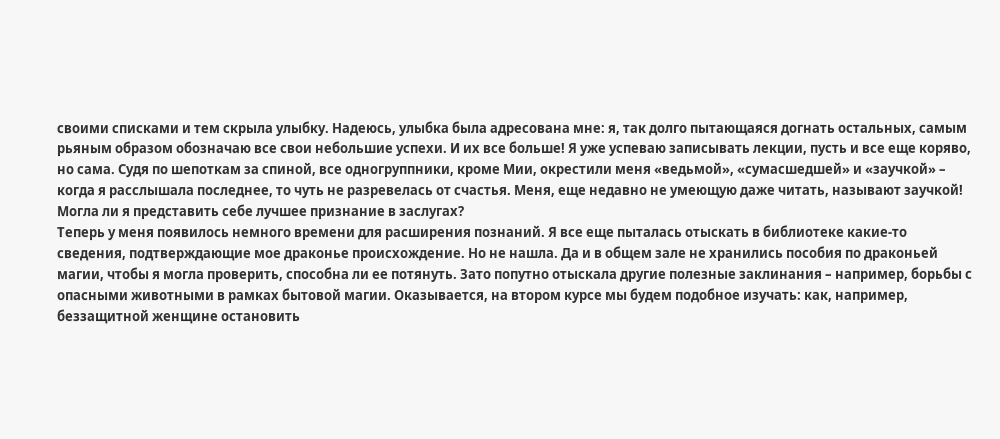своими списками и тем скрыла улыбку. Надеюсь, улыбка была адресована мне: я, так долго пытающаяся догнать остальных, самым рьяным образом обозначаю все свои небольшие успехи. И их все больше! Я уже успеваю записывать лекции, пусть и все еще коряво, но сама. Судя по шепоткам за спиной, все одногруппники, кроме Мии, окрестили меня «ведьмой», «сумасшедшей» и «заучкой» – когда я расслышала последнее, то чуть не разревелась от счастья. Меня, еще недавно не умеющую даже читать, называют заучкой! Могла ли я представить себе лучшее признание в заслугах?
Теперь у меня появилось немного времени для расширения познаний. Я все еще пыталась отыскать в библиотеке какие-то сведения, подтверждающие мое драконье происхождение. Но не нашла. Да и в общем зале не хранились пособия по драконьей магии, чтобы я могла проверить, способна ли ее потянуть. Зато попутно отыскала другие полезные заклинания – например, борьбы с опасными животными в рамках бытовой магии. Оказывается, на втором курсе мы будем подобное изучать: как, например, беззащитной женщине остановить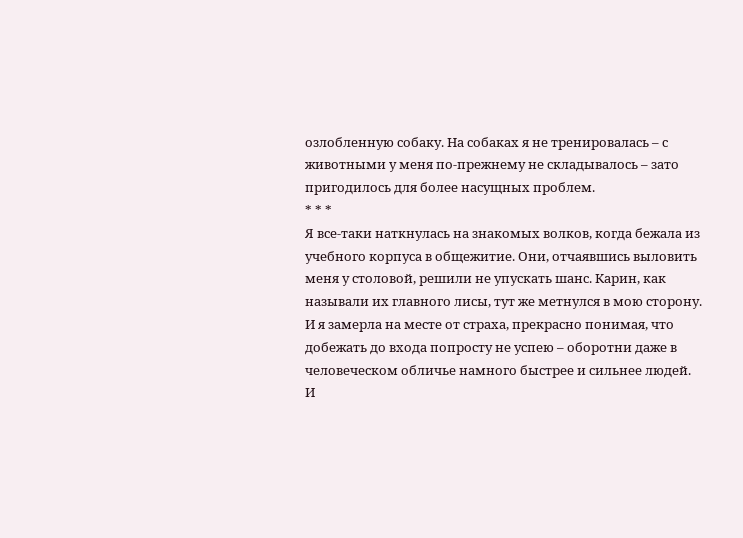озлобленную собаку. На собаках я не тренировалась – с животными у меня по-прежнему не складывалось – зато пригодилось для более насущных проблем.
* * *
Я все-таки наткнулась на знакомых волков, когда бежала из учебного корпуса в общежитие. Они, отчаявшись выловить меня у столовой, решили не упускать шанс. Карин, как называли их главного лисы, тут же метнулся в мою сторону. И я замерла на месте от страха, прекрасно понимая, что добежать до входа попросту не успею – оборотни даже в человеческом обличье намного быстрее и сильнее людей. И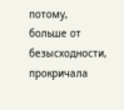потому, больше от безысходности, прокричала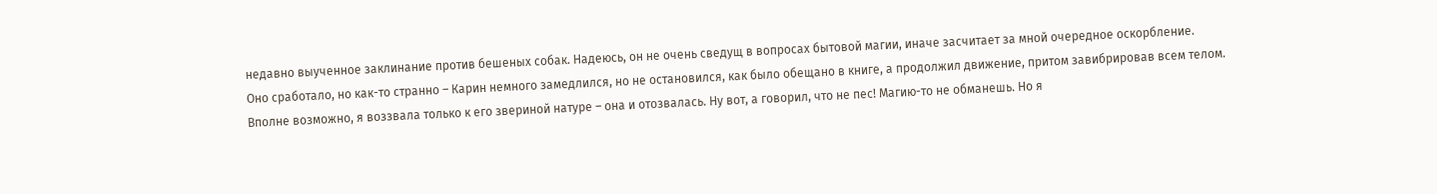недавно выученное заклинание против бешеных собак. Надеюсь, он не очень сведущ в вопросах бытовой магии, иначе засчитает за мной очередное оскорбление.
Оно сработало, но как-то странно – Карин немного замедлился, но не остановился, как было обещано в книге, а продолжил движение, притом завибрировав всем телом. Вполне возможно, я воззвала только к его звериной натуре – она и отозвалась. Ну вот, а говорил, что не пес! Магию-то не обманешь. Но я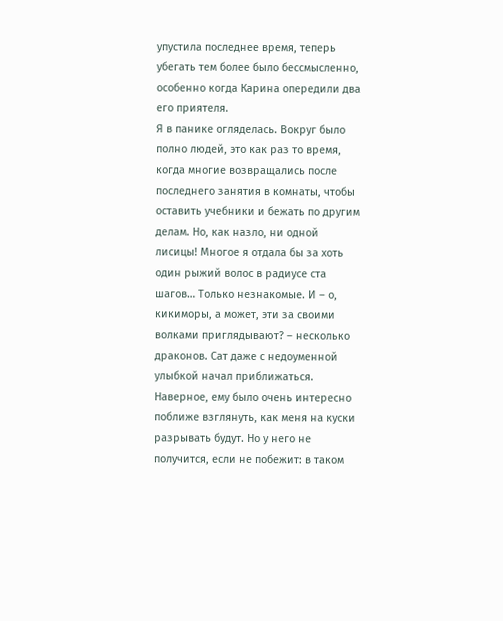упустила последнее время, теперь убегать тем более было бессмысленно, особенно когда Карина опередили два его приятеля.
Я в панике огляделась. Вокруг было полно людей, это как раз то время, когда многие возвращались после последнего занятия в комнаты, чтобы оставить учебники и бежать по другим делам. Но, как назло, ни одной лисицы! Многое я отдала бы за хоть один рыжий волос в радиусе ста шагов… Только незнакомые. И – о, кикиморы, а может, эти за своими волками приглядывают? – несколько драконов. Сат даже с недоуменной улыбкой начал приближаться. Наверное, ему было очень интересно поближе взглянуть, как меня на куски разрывать будут. Но у него не получится, если не побежит: в таком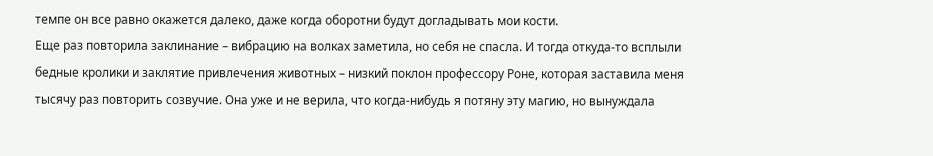темпе он все равно окажется далеко, даже когда оборотни будут догладывать мои кости.
Еще раз повторила заклинание – вибрацию на волках заметила, но себя не спасла. И тогда откуда-то всплыли бедные кролики и заклятие привлечения животных – низкий поклон профессору Роне, которая заставила меня тысячу раз повторить созвучие. Она уже и не верила, что когда-нибудь я потяну эту магию, но вынуждала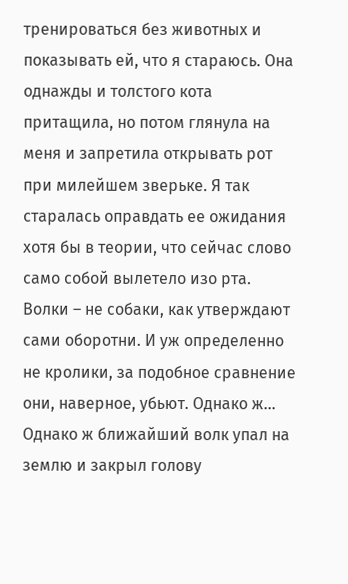тренироваться без животных и показывать ей, что я стараюсь. Она однажды и толстого кота притащила, но потом глянула на меня и запретила открывать рот при милейшем зверьке. Я так старалась оправдать ее ожидания хотя бы в теории, что сейчас слово само собой вылетело изо рта.
Волки – не собаки, как утверждают сами оборотни. И уж определенно не кролики, за подобное сравнение они, наверное, убьют. Однако ж… Однако ж ближайший волк упал на землю и закрыл голову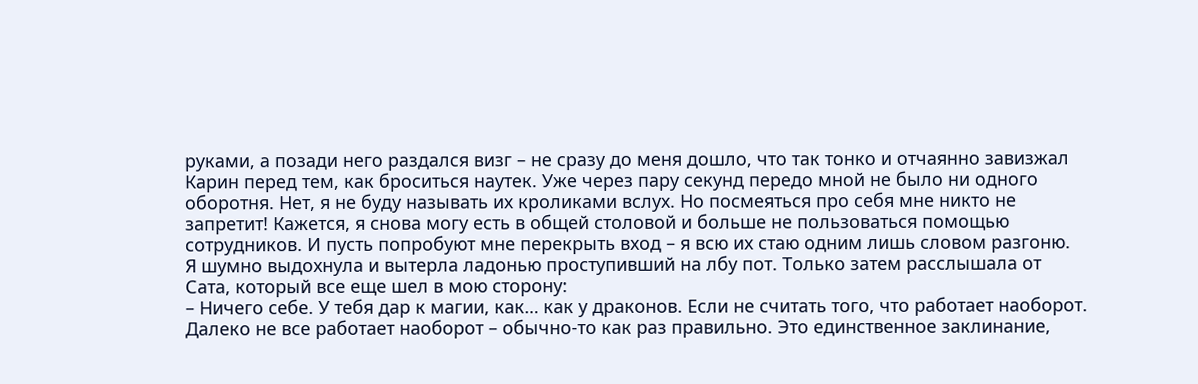руками, а позади него раздался визг – не сразу до меня дошло, что так тонко и отчаянно завизжал Карин перед тем, как броситься наутек. Уже через пару секунд передо мной не было ни одного оборотня. Нет, я не буду называть их кроликами вслух. Но посмеяться про себя мне никто не запретит! Кажется, я снова могу есть в общей столовой и больше не пользоваться помощью сотрудников. И пусть попробуют мне перекрыть вход – я всю их стаю одним лишь словом разгоню.
Я шумно выдохнула и вытерла ладонью проступивший на лбу пот. Только затем расслышала от Сата, который все еще шел в мою сторону:
– Ничего себе. У тебя дар к магии, как… как у драконов. Если не считать того, что работает наоборот.
Далеко не все работает наоборот – обычно-то как раз правильно. Это единственное заклинание,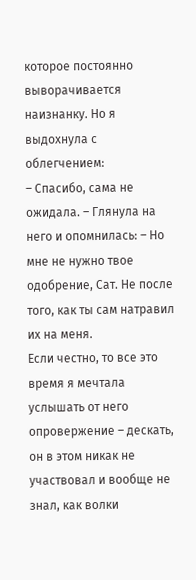которое постоянно выворачивается наизнанку. Но я выдохнула с облегчением:
– Спасибо, сама не ожидала. – Глянула на него и опомнилась: – Но мне не нужно твое одобрение, Сат. Не после того, как ты сам натравил их на меня.
Если честно, то все это время я мечтала услышать от него опровержение – дескать, он в этом никак не участвовал и вообще не знал, как волки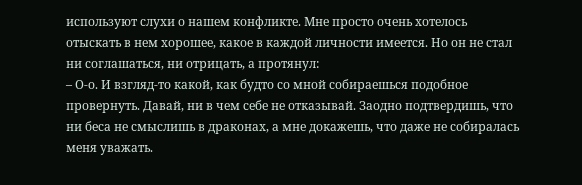используют слухи о нашем конфликте. Мне просто очень хотелось отыскать в нем хорошее, какое в каждой личности имеется. Но он не стал ни соглашаться, ни отрицать, а протянул:
– О-о. И взгляд-то какой, как будто со мной собираешься подобное провернуть. Давай, ни в чем себе не отказывай. Заодно подтвердишь, что ни беса не смыслишь в драконах, а мне докажешь, что даже не собиралась меня уважать.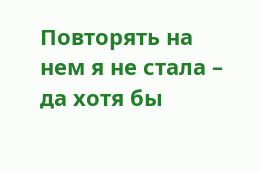Повторять на нем я не стала – да хотя бы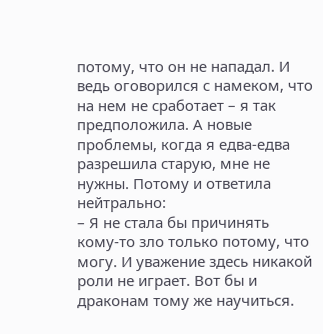потому, что он не нападал. И ведь оговорился с намеком, что на нем не сработает – я так предположила. А новые проблемы, когда я едва-едва разрешила старую, мне не нужны. Потому и ответила нейтрально:
– Я не стала бы причинять кому-то зло только потому, что могу. И уважение здесь никакой роли не играет. Вот бы и драконам тому же научиться.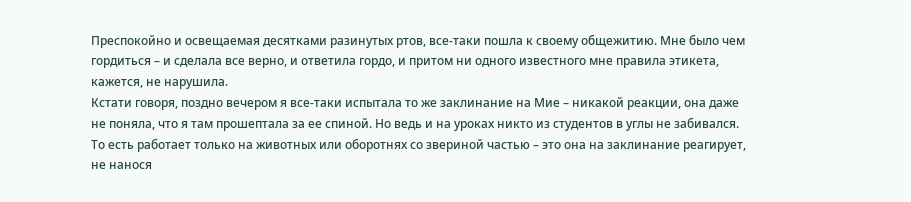Преспокойно и освещаемая десятками разинутых ртов, все-таки пошла к своему общежитию. Мне было чем гордиться – и сделала все верно, и ответила гордо, и притом ни одного известного мне правила этикета, кажется, не нарушила.
Кстати говоря, поздно вечером я все-таки испытала то же заклинание на Мие – никакой реакции, она даже не поняла, что я там прошептала за ее спиной. Но ведь и на уроках никто из студентов в углы не забивался. То есть работает только на животных или оборотнях со звериной частью – это она на заклинание реагирует, не нанося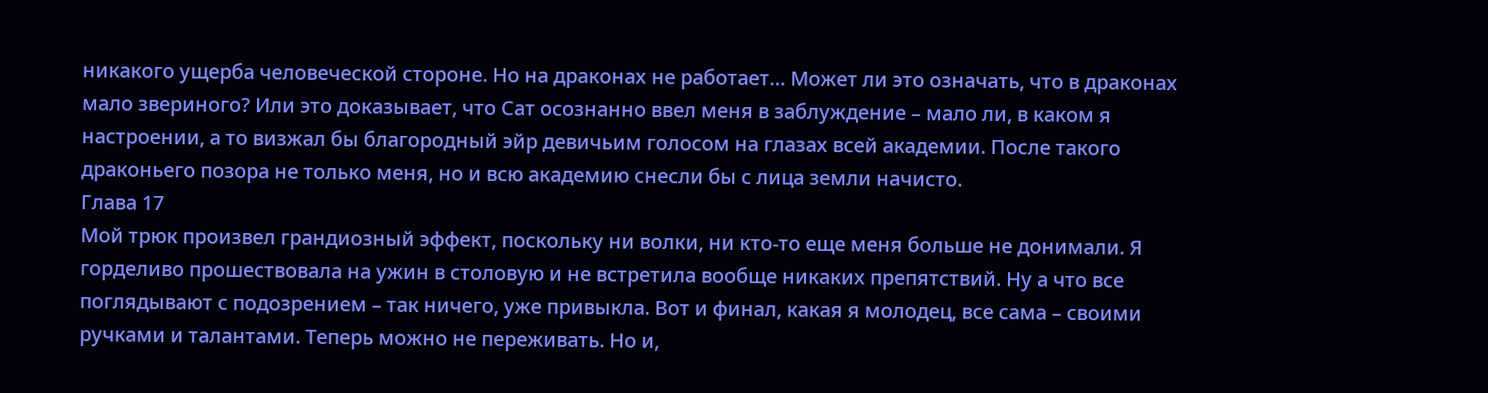никакого ущерба человеческой стороне. Но на драконах не работает… Может ли это означать, что в драконах мало звериного? Или это доказывает, что Сат осознанно ввел меня в заблуждение – мало ли, в каком я настроении, а то визжал бы благородный эйр девичьим голосом на глазах всей академии. После такого драконьего позора не только меня, но и всю академию снесли бы с лица земли начисто.
Глава 17
Мой трюк произвел грандиозный эффект, поскольку ни волки, ни кто-то еще меня больше не донимали. Я горделиво прошествовала на ужин в столовую и не встретила вообще никаких препятствий. Ну а что все поглядывают с подозрением – так ничего, уже привыкла. Вот и финал, какая я молодец, все сама – своими ручками и талантами. Теперь можно не переживать. Но и,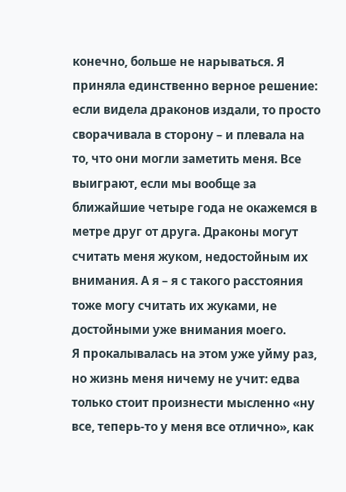конечно, больше не нарываться. Я приняла единственно верное решение: если видела драконов издали, то просто сворачивала в сторону – и плевала на то, что они могли заметить меня. Все выиграют, если мы вообще за ближайшие четыре года не окажемся в метре друг от друга. Драконы могут считать меня жуком, недостойным их внимания. А я – я с такого расстояния тоже могу считать их жуками, не достойными уже внимания моего.
Я прокалывалась на этом уже уйму раз, но жизнь меня ничему не учит: едва только стоит произнести мысленно «ну все, теперь-то у меня все отлично», как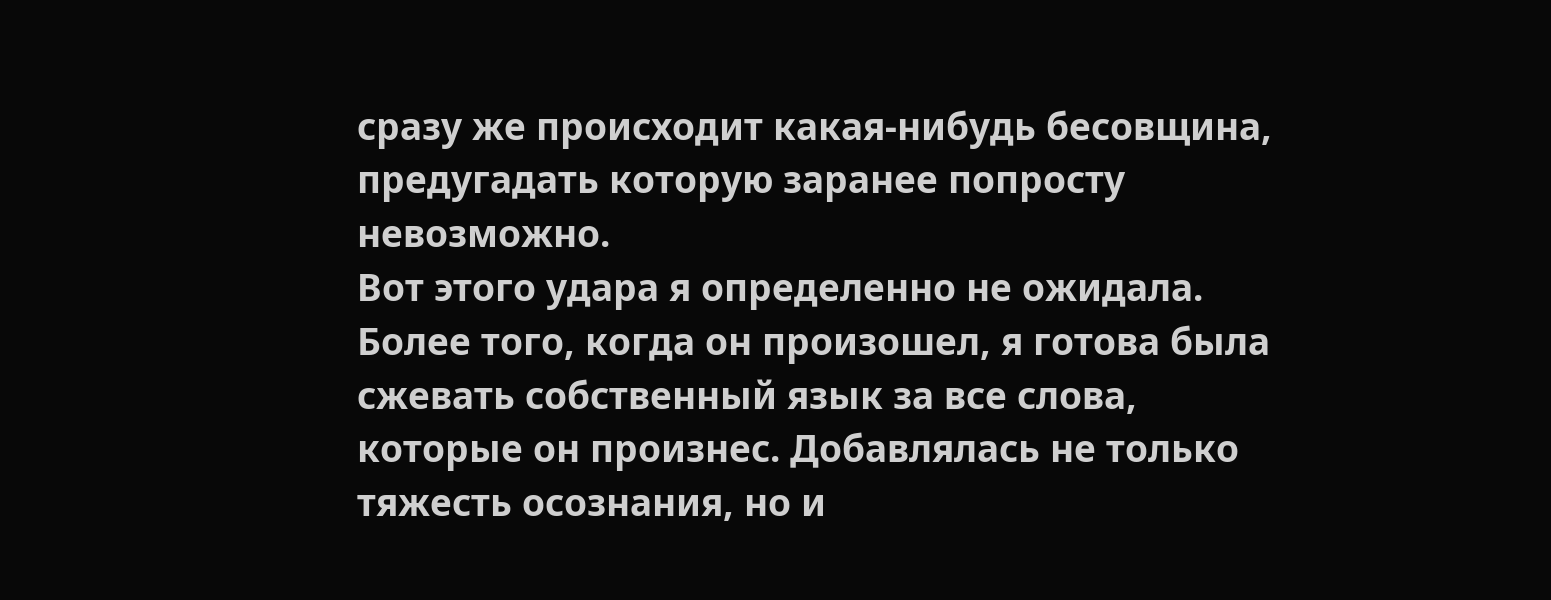сразу же происходит какая-нибудь бесовщина, предугадать которую заранее попросту невозможно.
Вот этого удара я определенно не ожидала. Более того, когда он произошел, я готова была сжевать собственный язык за все слова, которые он произнес. Добавлялась не только тяжесть осознания, но и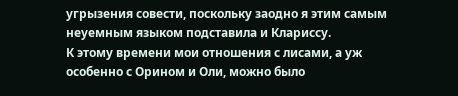угрызения совести, поскольку заодно я этим самым неуемным языком подставила и Клариссу.
К этому времени мои отношения с лисами, а уж особенно с Орином и Оли, можно было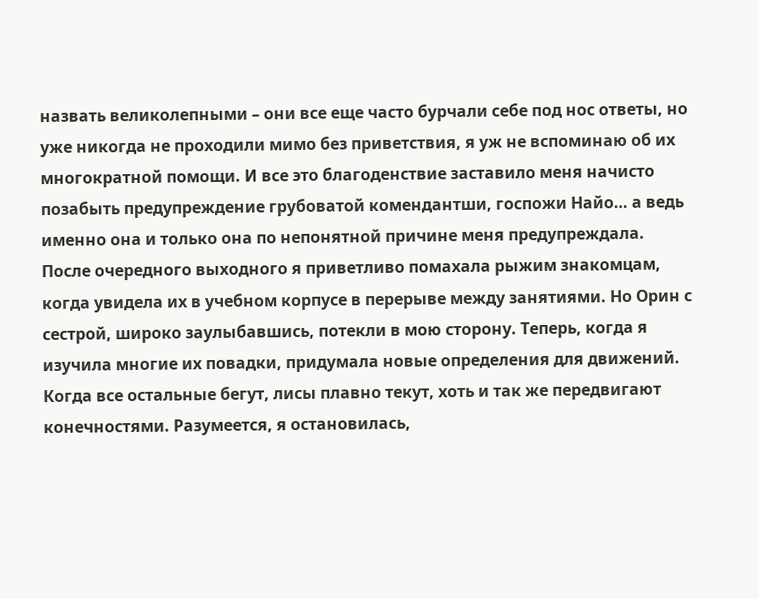назвать великолепными – они все еще часто бурчали себе под нос ответы, но уже никогда не проходили мимо без приветствия, я уж не вспоминаю об их многократной помощи. И все это благоденствие заставило меня начисто позабыть предупреждение грубоватой комендантши, госпожи Найо… а ведь именно она и только она по непонятной причине меня предупреждала.
После очередного выходного я приветливо помахала рыжим знакомцам, когда увидела их в учебном корпусе в перерыве между занятиями. Но Орин с сестрой, широко заулыбавшись, потекли в мою сторону. Теперь, когда я изучила многие их повадки, придумала новые определения для движений. Когда все остальные бегут, лисы плавно текут, хоть и так же передвигают конечностями. Разумеется, я остановилась,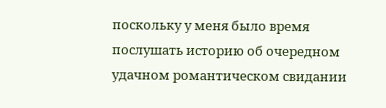поскольку у меня было время послушать историю об очередном удачном романтическом свидании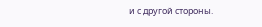и с другой стороны.